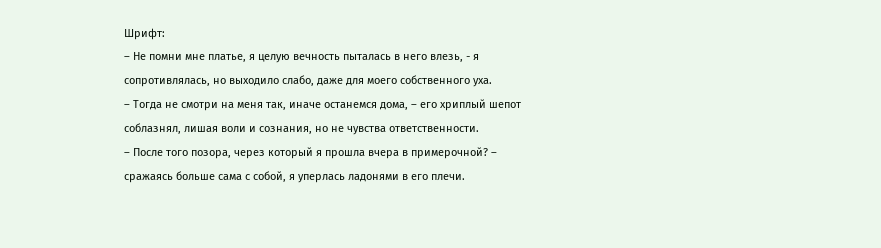Шрифт:
– Не помни мне платье, я целую вечность пыталась в него влезь, - я сопротивлялась, но выходило слабо, даже для моего собственного уха.
– Тогда не смотри на меня так, иначе останемся дома, – его хриплый шепот соблазнял, лишая воли и сознания, но не чувства ответственности.
– После того позора, через который я прошла вчера в примерочной? – сражаясь больше сама с собой, я уперлась ладонями в его плечи.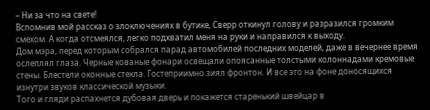– Ни за что на свете!
Вспомнив мой рассказ о злоключениях в бутике, Сверр откинул голову и разразился громким смехом. А когда отсмеялся, легко подхватил меня на руки и направился к выходу.
Дом мэра, перед которым собрался парад автомобилей последних моделей, даже в вечернее время ослеплял глаза. Черные кованые фонари освещали опоясанные толстыми колоннадами кремовые стены. Блестели оконные стекла. Гостеприимно зиял фронтон. И все это на фоне доносящихся изнутри звуков классической музыки.
Того и гляди распахнется дубовая дверь и покажется старенький швейцар в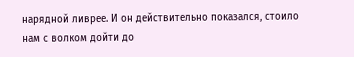нарядной ливрее. И он действительно показался, стоило нам с волком дойти до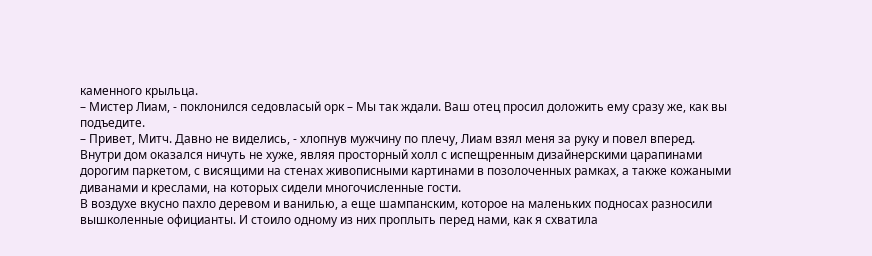каменного крыльца.
– Мистер Лиам, - поклонился седовласый орк – Мы так ждали. Ваш отец просил доложить ему сразу же, как вы подъедите.
– Привет, Митч. Давно не виделись, - хлопнув мужчину по плечу, Лиам взял меня за руку и повел вперед.
Внутри дом оказался ничуть не хуже, являя просторный холл с испещренным дизайнерскими царапинами дорогим паркетом, с висящими на стенах живописными картинами в позолоченных рамках, а также кожаными диванами и креслами, на которых сидели многочисленные гости.
В воздухе вкусно пахло деревом и ванилью, а еще шампанским, которое на маленьких подносах разносили вышколенные официанты. И стоило одному из них проплыть перед нами, как я схватила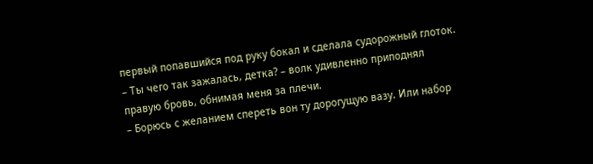первый попавшийся под руку бокал и сделала судорожный глоток.
– Ты чего так зажалась, детка? – волк удивленно приподнял правую бровь, обнимая меня за плечи.
– Борюсь с желанием спереть вон ту дорогущую вазу. Или набор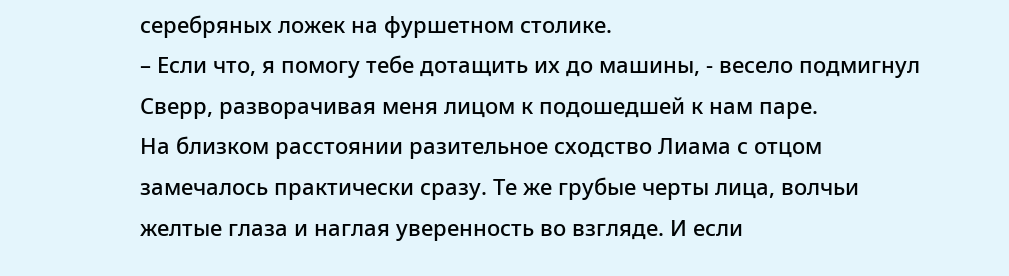серебряных ложек на фуршетном столике.
– Если что, я помогу тебе дотащить их до машины, - весело подмигнул Сверр, разворачивая меня лицом к подошедшей к нам паре.
На близком расстоянии разительное сходство Лиама с отцом замечалось практически сразу. Те же грубые черты лица, волчьи желтые глаза и наглая уверенность во взгляде. И если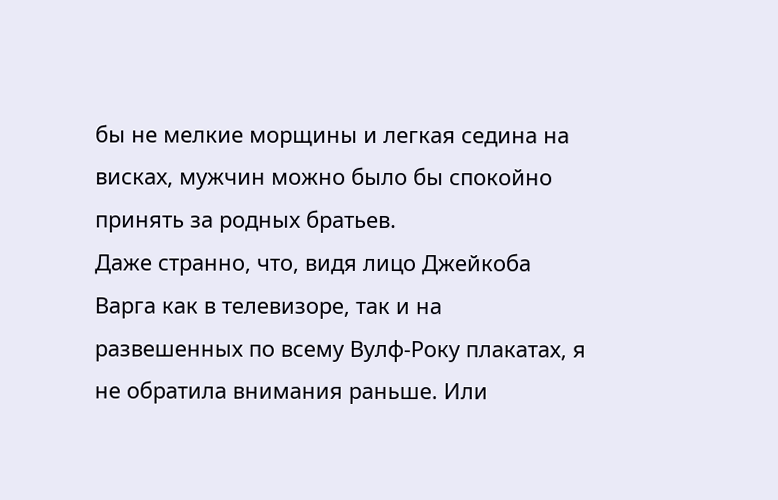бы не мелкие морщины и легкая седина на висках, мужчин можно было бы спокойно принять за родных братьев.
Даже странно, что, видя лицо Джейкоба Варга как в телевизоре, так и на развешенных по всему Вулф-Року плакатах, я не обратила внимания раньше. Или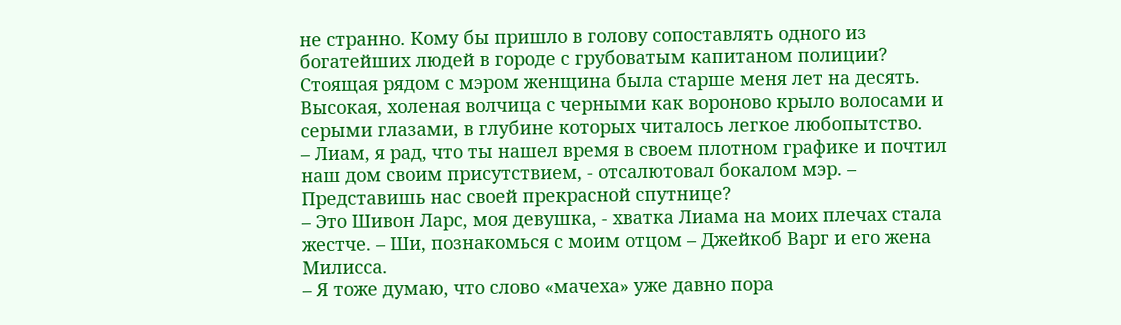не странно. Кому бы пришло в голову сопоставлять одного из богатейших людей в городе с грубоватым капитаном полиции?
Стоящая рядом с мэром женщина была старше меня лет на десять. Высокая, холеная волчица с черными как вороново крыло волосами и серыми глазами, в глубине которых читалось легкое любопытство.
– Лиам, я рад, что ты нашел время в своем плотном графике и почтил наш дом своим присутствием, - отсалютовал бокалом мэр. – Представишь нас своей прекрасной спутнице?
– Это Шивон Ларс, моя девушка, - хватка Лиама на моих плечах стала жестче. – Ши, познакомься с моим отцом – Джейкоб Варг и его жена Милисса.
– Я тоже думаю, что слово «мачеха» уже давно пора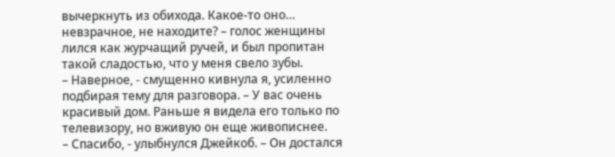вычеркнуть из обихода. Какое-то оно… невзрачное, не находите? – голос женщины лился как журчащий ручей, и был пропитан такой сладостью, что у меня свело зубы.
– Наверное, - смущенно кивнула я, усиленно подбирая тему для разговора. – У вас очень красивый дом. Раньше я видела его только по телевизору, но вживую он еще живописнее.
– Спасибо, - улыбнулся Джейкоб. – Он достался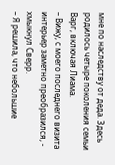мне по наследству от деда. Здесь родилось четыре поколения семьи Варг, включая Лиама.
– Вижу, с моего последнего визита интерьер заметно преобразился, - хмыкнул Сверр.
– Я решила, что небольшие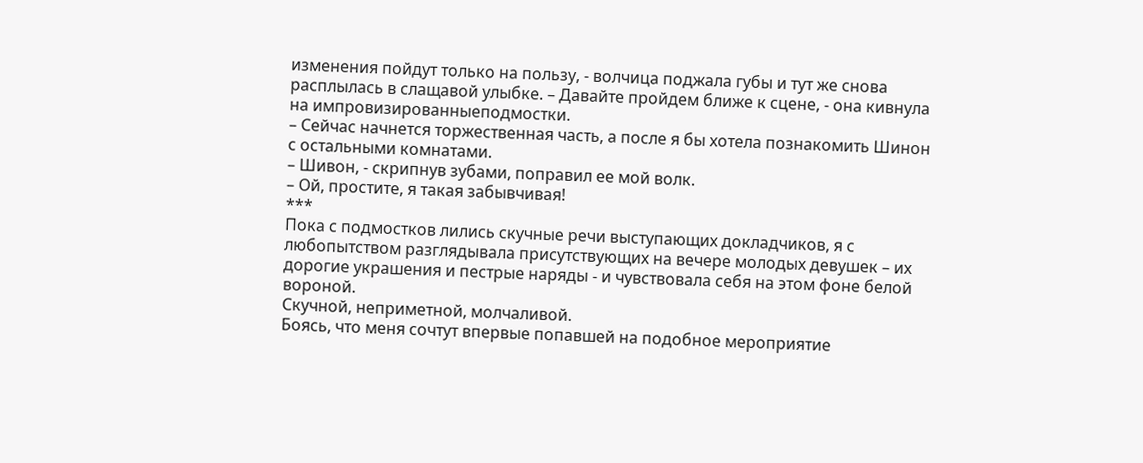изменения пойдут только на пользу, - волчица поджала губы и тут же снова расплылась в слащавой улыбке. – Давайте пройдем ближе к сцене, - она кивнула на импровизированныеподмостки.
– Сейчас начнется торжественная часть, а после я бы хотела познакомить Шинон с остальными комнатами.
– Шивон, - скрипнув зубами, поправил ее мой волк.
– Ой, простите, я такая забывчивая!
***
Пока с подмостков лились скучные речи выступающих докладчиков, я с любопытством разглядывала присутствующих на вечере молодых девушек – их дорогие украшения и пестрые наряды - и чувствовала себя на этом фоне белой вороной.
Скучной, неприметной, молчаливой.
Боясь, что меня сочтут впервые попавшей на подобное мероприятие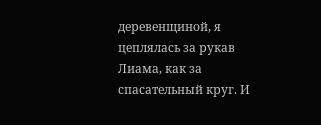деревенщиной, я цеплялась за рукав Лиама, как за спасательный круг. И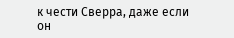к чести Сверра, даже если он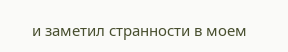и заметил странности в моем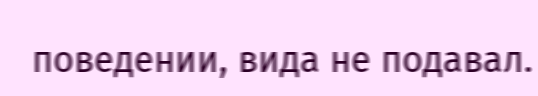поведении, вида не подавал.